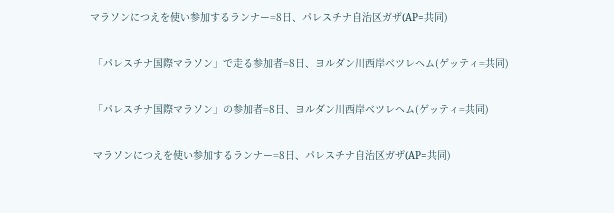マラソンにつえを使い参加するランナー=8日、パレスチナ自治区ガザ(AP=共同)

 「パレスチナ国際マラソン」で走る参加者=8日、ヨルダン川西岸ベツレヘム(ゲッティ=共同)

 「パレスチナ国際マラソン」の参加者=8日、ヨルダン川西岸ベツレヘム(ゲッティ=共同)

 マラソンにつえを使い参加するランナー=8日、パレスチナ自治区ガザ(AP=共同)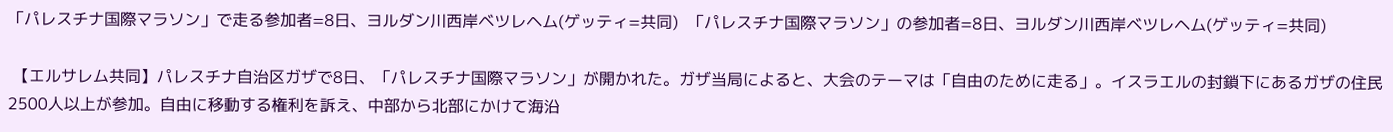「パレスチナ国際マラソン」で走る参加者=8日、ヨルダン川西岸ベツレヘム(ゲッティ=共同)  「パレスチナ国際マラソン」の参加者=8日、ヨルダン川西岸ベツレヘム(ゲッティ=共同)

 【エルサレム共同】パレスチナ自治区ガザで8日、「パレスチナ国際マラソン」が開かれた。ガザ当局によると、大会のテーマは「自由のために走る」。イスラエルの封鎖下にあるガザの住民2500人以上が参加。自由に移動する権利を訴え、中部から北部にかけて海沿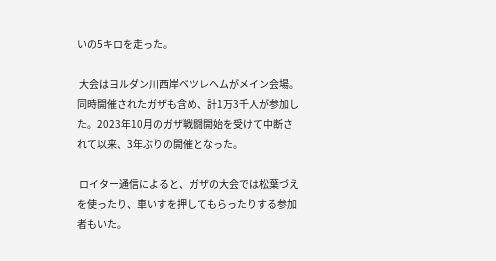いの5キロを走った。

 大会はヨルダン川西岸ベツレヘムがメイン会場。同時開催されたガザも含め、計1万3千人が参加した。2023年10月のガザ戦闘開始を受けて中断されて以来、3年ぶりの開催となった。

 ロイター通信によると、ガザの大会では松葉づえを使ったり、車いすを押してもらったりする参加者もいた。